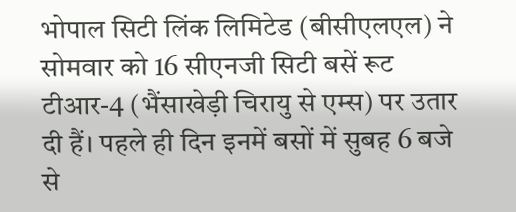भोपाल सिटी लिंक लिमिटेड (बीसीएलएल) ने सोमवार को 16 सीएनजी सिटी बसें रूट टीआर-4 (भैंसाखेड़ी चिरायु से एम्स) पर उतार दी हैं। पहले ही दिन इनमें बसों में सुबह 6 बजे से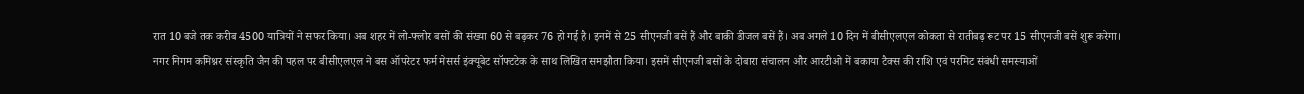रात 10 बजे तक करीब 4500 यात्रियों ने सफर किया। अब शहर में लो-फ्लोर बसों की संख्या 60 से बढ़कर 76 हो गई है। इनमें से 25 सीएनजी बसें हैं और बाकी डीजल बसें हैं। अब अगले 10 दिन में बीसीएलएल कोकता से रातीबढ़ रूट पर 15 सीएनजी बसें शुरू करेगा।
नगर निगम कमिश्नर संस्कृति जैन की पहल पर बीसीएलएल ने बस ऑपरेटर फर्म मेसर्स इंक्यूबेट सॉफ्टटेक के साथ लिखित समझौता किया। इसमें सीएनजी बसों के दोबारा संचालन और आरटीओ में बकाया टैक्स की राशि एवं परमिट संबंधी समस्याओं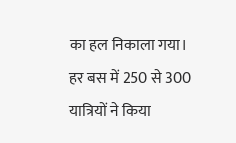का हल निकाला गया।
हर बस में 250 से 300 यात्रियों ने किया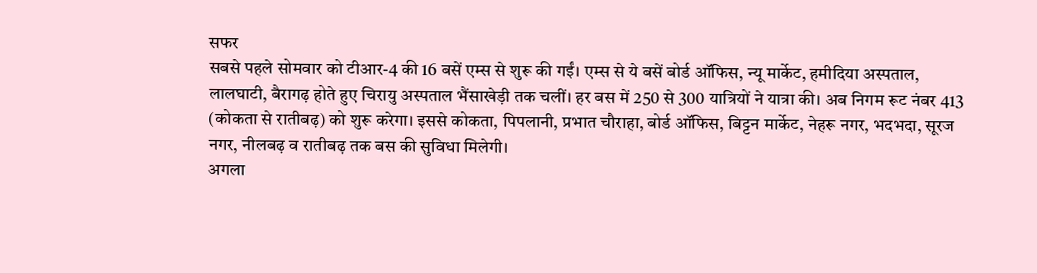सफर
सबसे पहले सोमवार को टीआर-4 की 16 बसें एम्स से शुरू की गईं। एम्स से ये बसें बोर्ड ऑफिस, न्यू मार्केट, हमीदिया अस्पताल, लालघाटी, बैरागढ़ होते हुए चिरायु अस्पताल भैंसाखेड़ी तक चलीं। हर बस में 250 से 300 यात्रियों ने यात्रा की। अब निगम रूट नंबर 413 (कोकता से रातीबढ़) को शुरू करेगा। इससे कोकता, पिपलानी, प्रभात चौराहा, बोर्ड ऑफिस, बिट्टन मार्केट, नेहरू नगर, भदभदा, सूरज नगर, नीलबढ़ व रातीबढ़ तक बस की सुविधा मिलेगी।
अगला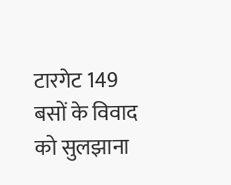टारगेट 149 बसों के विवाद को सुलझाना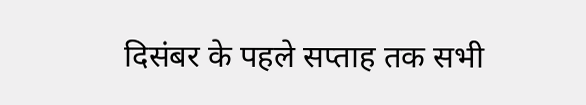दिसंबर के पहले सप्ताह तक सभी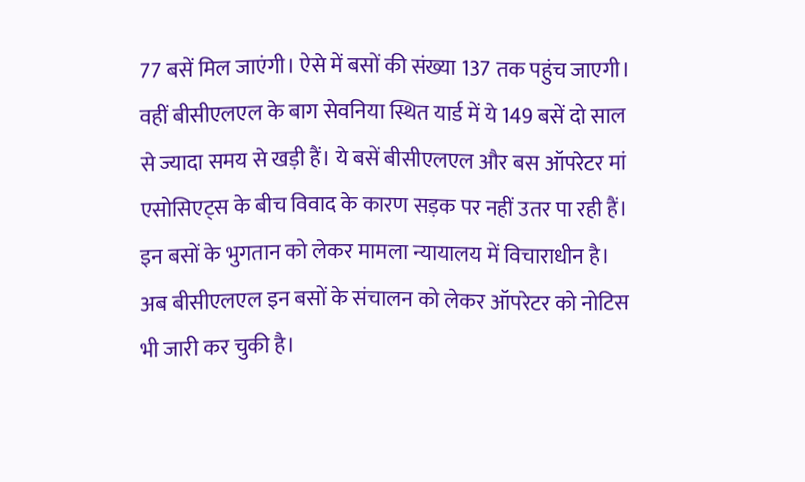77 बसें मिल जाएंगी। ऐसे में बसों की संख्या 137 तक पहुंच जाएगी। वहीं बीसीएलएल के बाग सेवनिया स्थित यार्ड में ये 149 बसें दो साल से ज्यादा समय से खड़ी हैं। ये बसें बीसीएलएल और बस ऑपरेटर मां एसोसिएट्स के बीच विवाद के कारण सड़क पर नहीं उतर पा रही हैं। इन बसों के भुगतान को लेकर मामला न्यायालय में विचाराधीन है। अब बीसीएलएल इन बसों के संचालन को लेकर ऑपरेटर को नोटिस भी जारी कर चुकी है।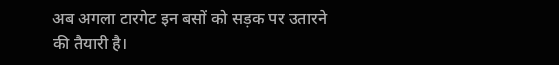अब अगला टारगेट इन बसों को सड़क पर उतारने की तैयारी है।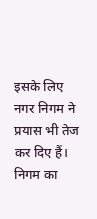इसके लिए नगर निगम ने प्रयास भी तेज कर दिए हैं। निगम का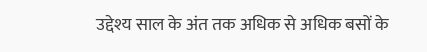उद्देश्य साल के अंत तक अधिक से अधिक बसों के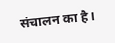संचालन का है।